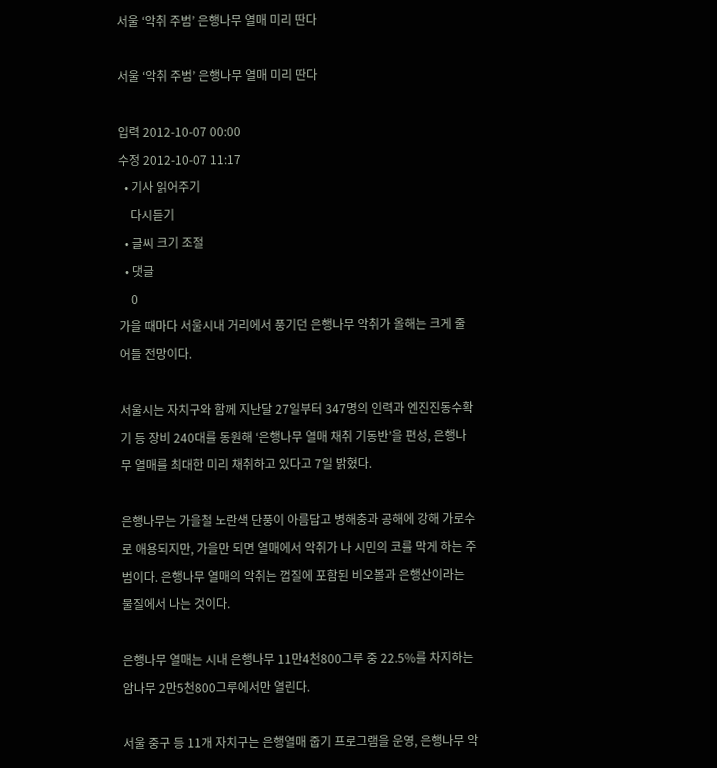서울 ‘악취 주범’ 은행나무 열매 미리 딴다

서울 ‘악취 주범’ 은행나무 열매 미리 딴다

입력 2012-10-07 00:00
수정 2012-10-07 11:17
  • 기사 읽어주기
    다시듣기
  • 글씨 크기 조절
  • 댓글
    0
가을 때마다 서울시내 거리에서 풍기던 은행나무 악취가 올해는 크게 줄어들 전망이다.

서울시는 자치구와 함께 지난달 27일부터 347명의 인력과 엔진진동수확기 등 장비 240대를 동원해 ‘은행나무 열매 채취 기동반’을 편성, 은행나무 열매를 최대한 미리 채취하고 있다고 7일 밝혔다.

은행나무는 가을철 노란색 단풍이 아름답고 병해충과 공해에 강해 가로수로 애용되지만, 가을만 되면 열매에서 악취가 나 시민의 코를 막게 하는 주범이다. 은행나무 열매의 악취는 껍질에 포함된 비오볼과 은행산이라는 물질에서 나는 것이다.

은행나무 열매는 시내 은행나무 11만4천800그루 중 22.5%를 차지하는 암나무 2만5천800그루에서만 열린다.

서울 중구 등 11개 자치구는 은행열매 줍기 프로그램을 운영, 은행나무 악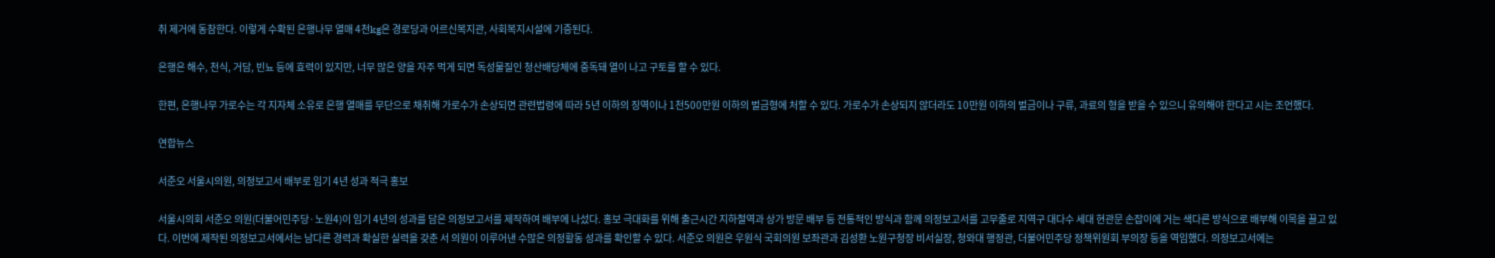취 제거에 동참한다. 이렇게 수확된 은행나무 열매 4천kg은 경로당과 어르신복지관, 사회복지시설에 기증된다.

은행은 해수, 천식, 거담, 빈뇨 등에 효력이 있지만, 너무 많은 양을 자주 먹게 되면 독성물질인 청산배당체에 중독돼 열이 나고 구토를 할 수 있다.

한편, 은행나무 가로수는 각 지자체 소유로 은행 열매를 무단으로 채취해 가로수가 손상되면 관련법령에 따라 5년 이하의 징역이나 1천500만원 이하의 벌금형에 처할 수 있다. 가로수가 손상되지 않더라도 10만원 이하의 벌금이나 구류, 과료의 형을 받을 수 있으니 유의해야 한다고 시는 조언했다.

연합뉴스

서준오 서울시의원, 의정보고서 배부로 임기 4년 성과 적극 홍보

서울시의회 서준오 의원(더불어민주당·노원4)이 임기 4년의 성과를 담은 의정보고서를 제작하여 배부에 나섰다. 홍보 극대화를 위해 출근시간 지하철역과 상가 방문 배부 등 전통적인 방식과 함께 의정보고서를 고무줄로 지역구 대다수 세대 현관문 손잡이에 거는 색다른 방식으로 배부해 이목을 끌고 있다. 이번에 제작된 의정보고서에서는 남다른 경력과 확실한 실력을 갖춘 서 의원이 이루어낸 수많은 의정활동 성과를 확인할 수 있다. 서준오 의원은 우원식 국회의원 보좌관과 김성환 노원구청장 비서실장, 청와대 행정관, 더불어민주당 정책위원회 부의장 등을 역임했다. 의정보고서에는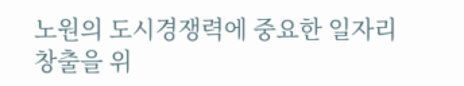노원의 도시경쟁력에 중요한 일자리 창출을 위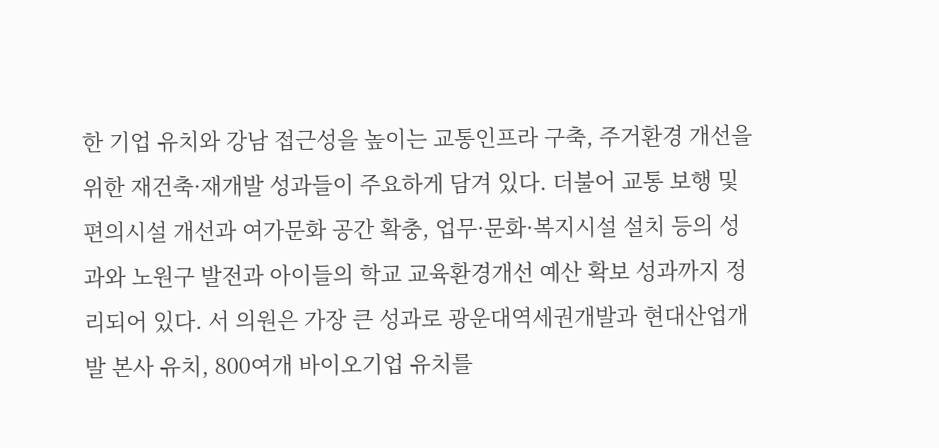한 기업 유치와 강남 접근성을 높이는 교통인프라 구축, 주거환경 개선을 위한 재건축·재개발 성과들이 주요하게 담겨 있다. 더불어 교통 보행 및 편의시설 개선과 여가문화 공간 확충, 업무·문화·복지시설 설치 등의 성과와 노원구 발전과 아이들의 학교 교육환경개선 예산 확보 성과까지 정리되어 있다. 서 의원은 가장 큰 성과로 광운대역세권개발과 현대산업개발 본사 유치, 800여개 바이오기업 유치를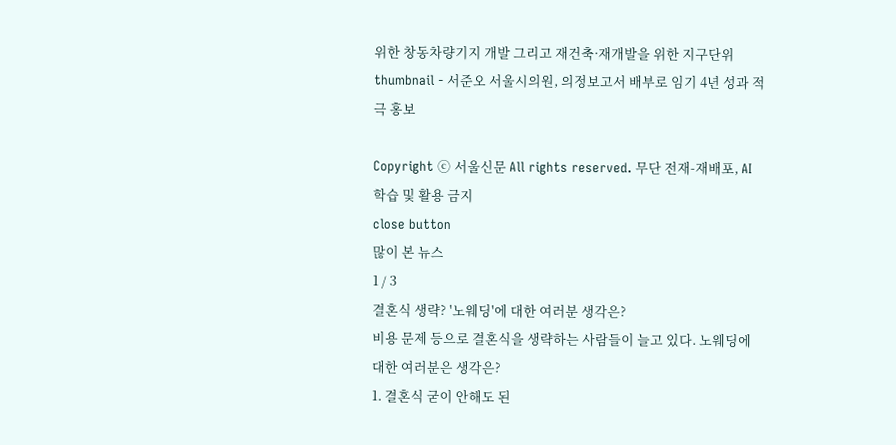위한 창동차량기지 개발 그리고 재건축·재개발을 위한 지구단위
thumbnail - 서준오 서울시의원, 의정보고서 배부로 임기 4년 성과 적극 홍보

Copyright ⓒ 서울신문 All rights reserved. 무단 전재-재배포, AI 학습 및 활용 금지
close button
많이 본 뉴스
1 / 3
결혼식 생략? '노웨딩'에 대한 여러분 생각은?
비용 문제 등으로 결혼식을 생략하는 사람들이 늘고 있다. 노웨딩에 대한 여러분은 생각은?
1. 결혼식 굳이 안해도 된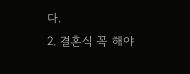다.
2. 결혼식 꼭 해야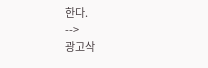한다.
-->
광고삭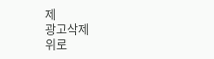제
광고삭제
위로